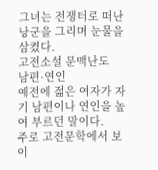그녀는 전쟁터로 떠난 낭군을 그리며 눈물을 삼켰다.
고전소설 문맥난도
남편·연인
예전에 젊은 여자가 자기 남편이나 연인을 높여 부르던 말이다.
주로 고전문학에서 보이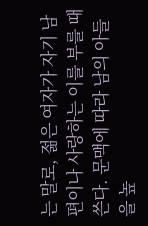는 말로, 젊은 여자가 자기 남편이나 사랑하는 이를 부를 때 쓴다. 문맥에 따라 남의 아들을 높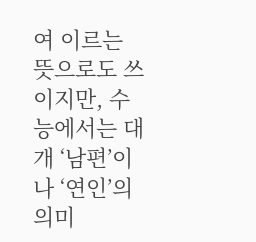여 이르는 뜻으로도 쓰이지만, 수능에서는 대개 ‘남편’이나 ‘연인’의 의미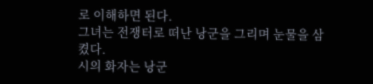로 이해하면 된다.
그녀는 전쟁터로 떠난 낭군을 그리며 눈물을 삼켰다.
시의 화자는 낭군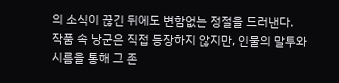의 소식이 끊긴 뒤에도 변함없는 정절을 드러낸다.
작품 속 낭군은 직접 등장하지 않지만, 인물의 말투와 시름을 통해 그 존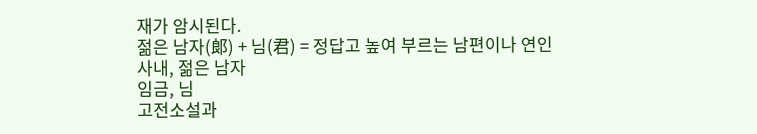재가 암시된다.
젊은 남자(郞) + 님(君) = 정답고 높여 부르는 남편이나 연인
사내, 젊은 남자
임금, 님
고전소설과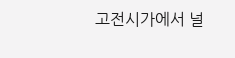고전시가에서 널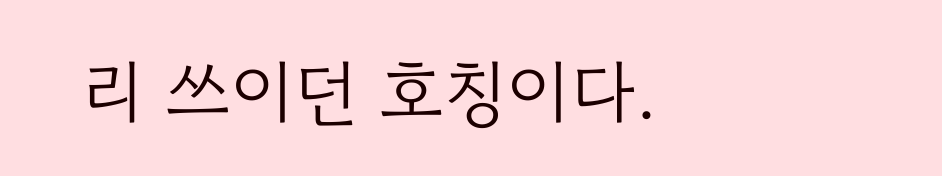리 쓰이던 호칭이다.